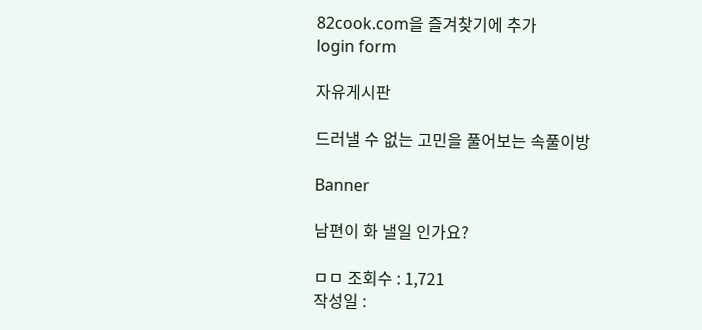82cook.com을 즐겨찾기에 추가
login form

자유게시판

드러낼 수 없는 고민을 풀어보는 속풀이방

Banner

남편이 화 낼일 인가요?

ㅁㅁ 조회수 : 1,721
작성일 :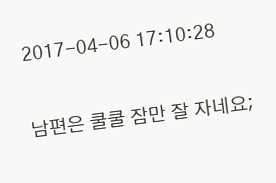2017-04-06 17:10:28

남편은 쿨쿨 잠만 잘 자네요;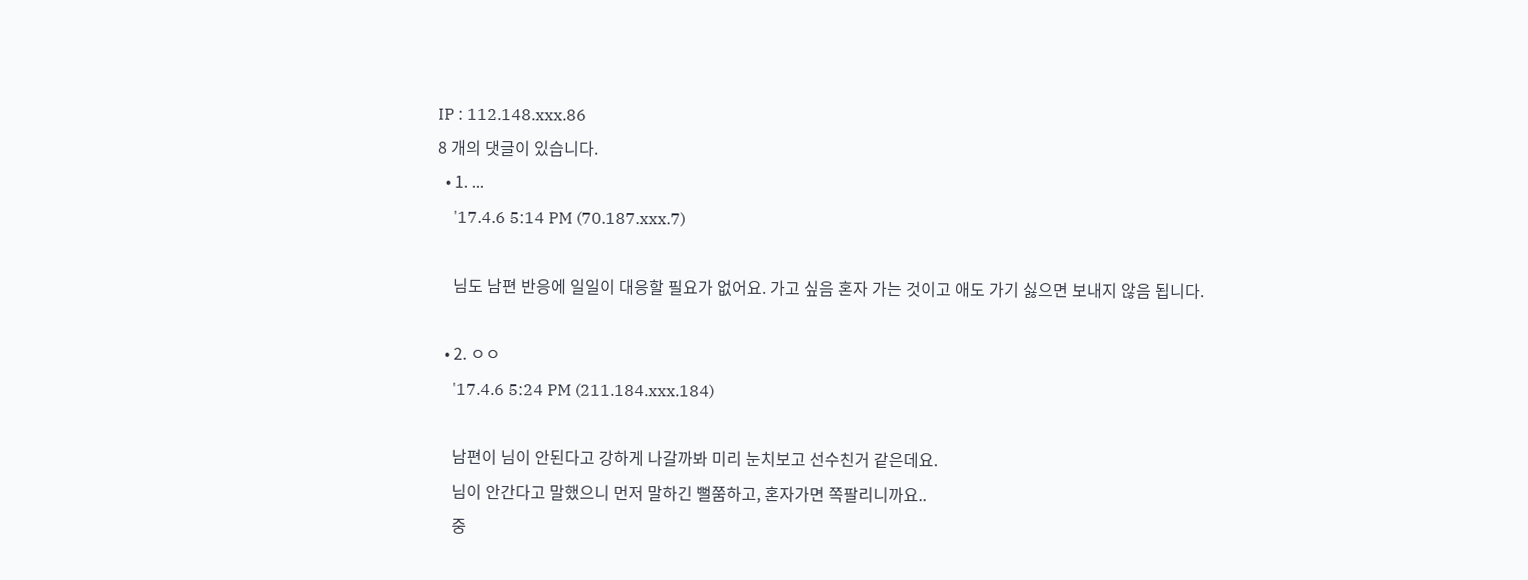IP : 112.148.xxx.86
8 개의 댓글이 있습니다.
  • 1. ...
    '17.4.6 5:14 PM (70.187.xxx.7)

    님도 남편 반응에 일일이 대응할 필요가 없어요. 가고 싶음 혼자 가는 것이고 애도 가기 싫으면 보내지 않음 됩니다.

  • 2. ㅇㅇ
    '17.4.6 5:24 PM (211.184.xxx.184)

    남편이 님이 안된다고 강하게 나갈까봐 미리 눈치보고 선수친거 같은데요.
    님이 안간다고 말했으니 먼저 말하긴 뻘쭘하고, 혼자가면 쪽팔리니까요..
    중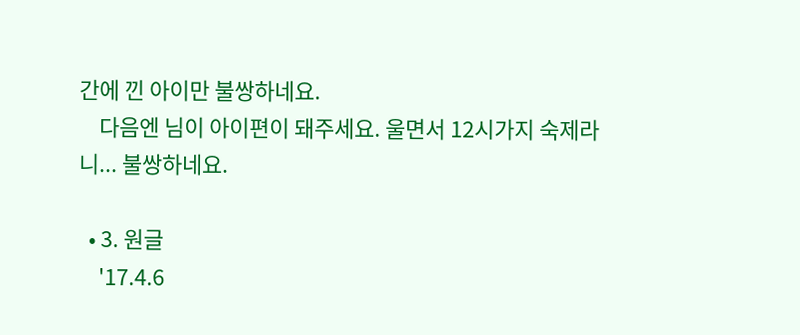간에 낀 아이만 불쌍하네요.
    다음엔 님이 아이편이 돼주세요. 울면서 12시가지 숙제라니... 불쌍하네요.

  • 3. 원글
    '17.4.6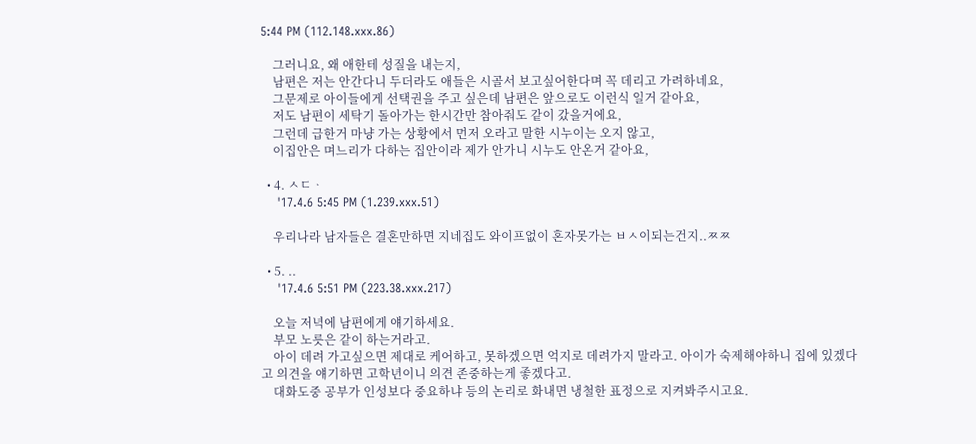5:44 PM (112.148.xxx.86)

    그러니요, 왜 애한테 성질을 내는지,
    남편은 저는 안간다니 두더라도 애들은 시골서 보고싶어한다며 꼭 데리고 가려하네요,
    그문제로 아이들에게 선택권을 주고 싶은데 남편은 앞으로도 이런식 일거 같아요,
    저도 남편이 세탁기 돌아가는 한시간만 참아줘도 같이 갔을거에요,
    그런데 급한거 마냥 가는 상황에서 먼저 오라고 말한 시누이는 오지 않고,
    이집안은 며느리가 다하는 집안이라 제가 안가니 시누도 안온거 같아요,

  • 4. ㅅㄷᆞ
    '17.4.6 5:45 PM (1.239.xxx.51)

    우리나라 남자들은 결혼만하면 지네집도 와이프없이 혼자못가는 ㅂㅅ이되는건지..ㅉㅉ

  • 5. ..
    '17.4.6 5:51 PM (223.38.xxx.217)

    오늘 저녁에 남편에게 얘기하세요.
    부모 노릇은 같이 하는거라고.
    아이 데려 가고싶으면 제대로 케어하고, 못하겠으면 억지로 데려가지 말라고. 아이가 숙제해야하니 집에 있겠다고 의견을 얘기하면 고학년이니 의견 존중하는게 좋겠다고.
    대화도중 공부가 인성보다 중요하냐 등의 논리로 화내면 냉철한 표정으로 지켜봐주시고요.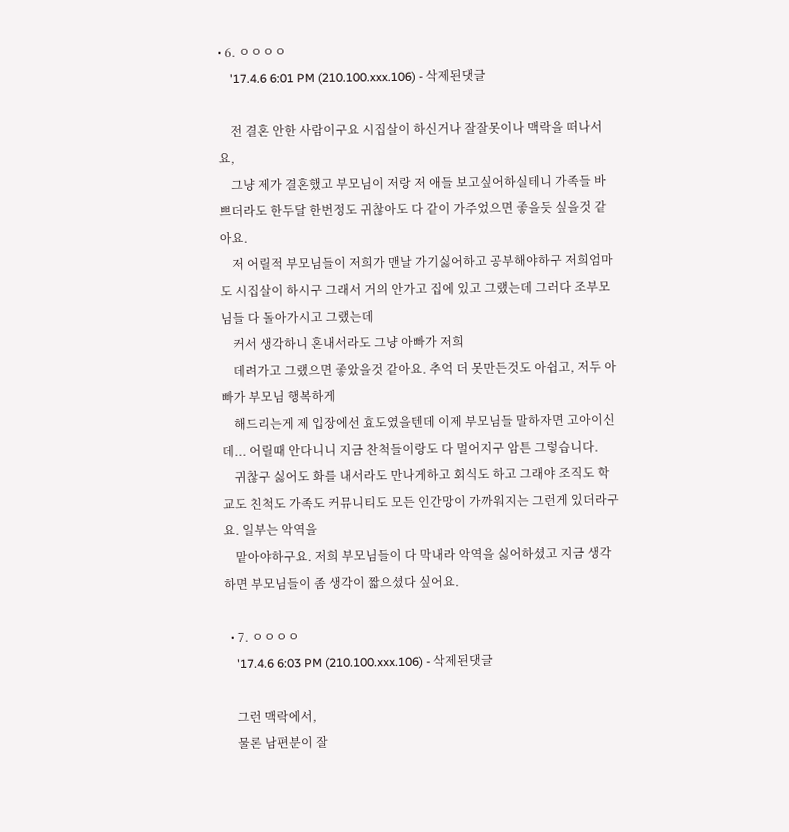• 6. ㅇㅇㅇㅇ
    '17.4.6 6:01 PM (210.100.xxx.106) - 삭제된댓글

    전 결혼 안한 사람이구요 시집살이 하신거나 잘잘못이나 맥락을 떠나서요,
    그냥 제가 결혼했고 부모님이 저랑 저 애들 보고싶어하실테니 가족들 바쁘더라도 한두달 한번정도 귀찮아도 다 같이 가주었으면 좋을듯 싶을것 같아요.
    저 어릴적 부모님들이 저희가 맨날 가기싫어하고 공부해야하구 저희엄마도 시집살이 하시구 그래서 거의 안가고 집에 있고 그랬는데 그러다 조부모님들 다 돌아가시고 그랬는데
    커서 생각하니 혼내서라도 그냥 아빠가 저희
    데려가고 그랬으면 좋았을것 같아요. 추억 더 못만든것도 아쉽고, 저두 아빠가 부모님 행복하게
    해드리는게 제 입장에선 효도였을텐데 이제 부모님들 말하자면 고아이신데... 어릴때 안다니니 지금 찬척들이랑도 다 멀어지구 암튼 그렇습니다.
    귀찮구 싫어도 화를 내서라도 만나게하고 회식도 하고 그래야 조직도 학교도 친척도 가족도 커뮤니티도 모든 인간망이 가까워지는 그런게 있더라구요. 일부는 악역을
    맡아야하구요. 저희 부모님들이 다 막내라 악역을 싫어하셨고 지금 생각하면 부모님들이 좀 생각이 짧으셨다 싶어요.

  • 7. ㅇㅇㅇㅇ
    '17.4.6 6:03 PM (210.100.xxx.106) - 삭제된댓글

    그런 맥락에서,
    물론 남편분이 잘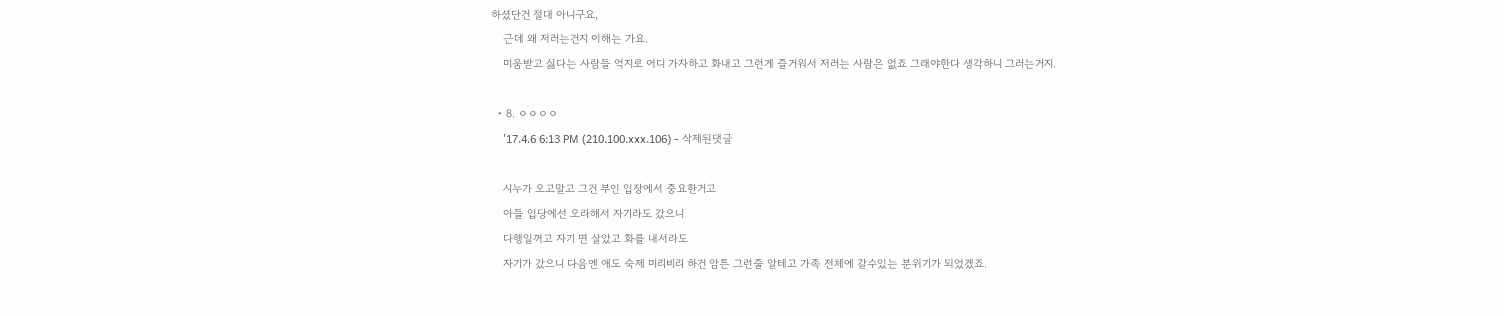하셨단건 절대 아니구요,
    근데 왜 저러는건지 이해는 가요.
    미움받고 싫다는 사람들 억지로 어디 가자하고 화내고 그런게 즐거워서 저러는 사람은 없죠 그래야한다 생각하니 그러는거지.

  • 8. ㅇㅇㅇㅇ
    '17.4.6 6:13 PM (210.100.xxx.106) - 삭제된댓글

    시누가 오고말고 그건 부인 입장에서 중요한거고
    아들 입당에선 오라해서 자기라도 갔으니
    다행일꺼고 자기 면 살았고 화를 내서라도
    자기가 갔으니 다음엔 애도 숙제 미리비리 하건 암튼 그런줄 알테고 가족 전체에 갈수있는 분위기가 되었겠죠.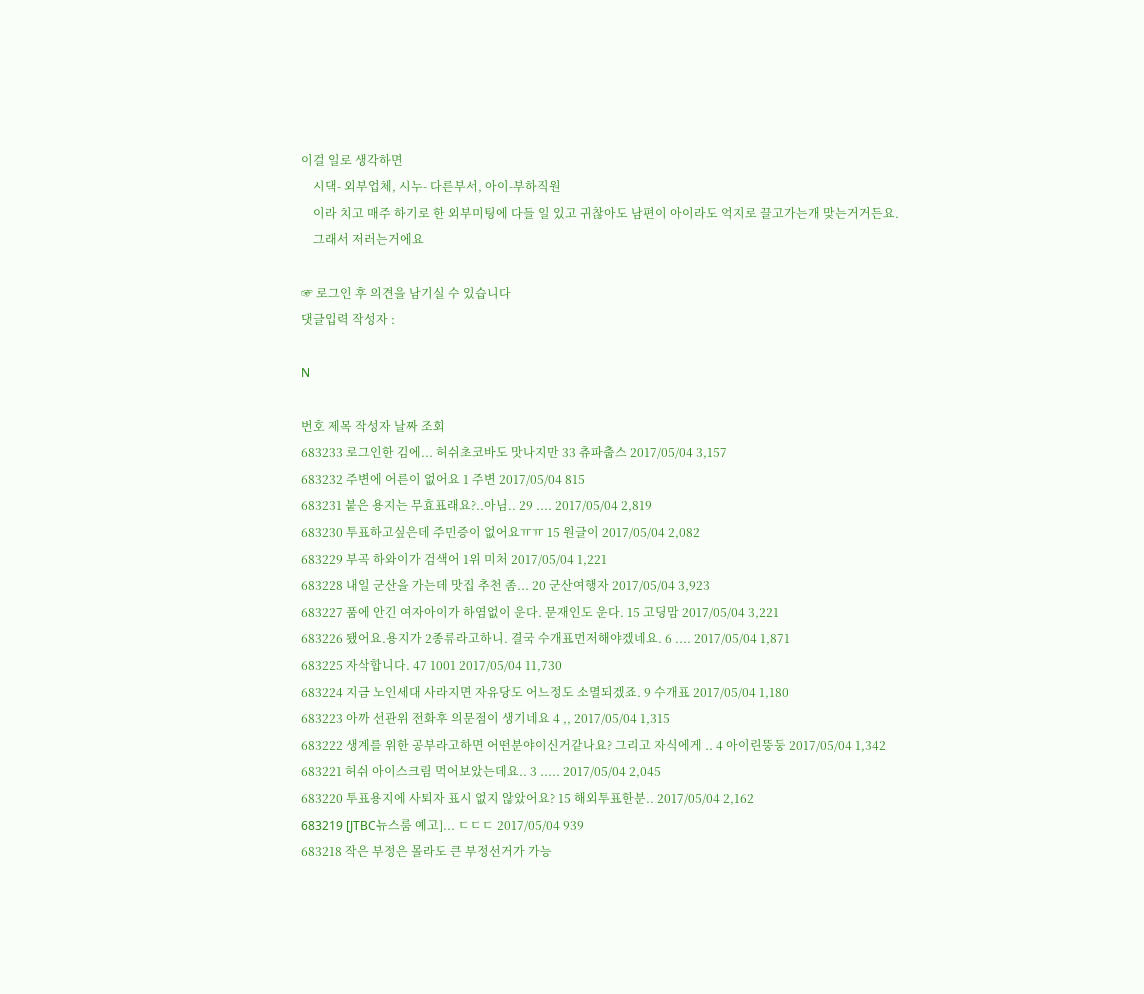이걸 일로 생각하면
    시댁- 외부업체, 시누- 다른부서, 아이-부하직원
    이라 치고 매주 하기로 한 외부미팅에 다들 일 있고 귀찮아도 남편이 아이라도 억지로 끌고가는개 맞는거거든요.
    그래서 저러는거에요

☞ 로그인 후 의견을 남기실 수 있습니다
댓글입력 작성자 :

N

번호 제목 작성자 날짜 조회
683233 로그인한 김에... 허쉬초코바도 맛나지만 33 츄파춥스 2017/05/04 3,157
683232 주변에 어른이 없어요 1 주변 2017/05/04 815
683231 붙은 용지는 무효표래요?..아님.. 29 .... 2017/05/04 2,819
683230 투표하고싶은데 주민증이 없어요ㅠㅠ 15 원글이 2017/05/04 2,082
683229 부곡 하와이가 검색어 1위 미처 2017/05/04 1,221
683228 내일 군산을 가는데 맛집 추천 좀... 20 군산여행자 2017/05/04 3,923
683227 품에 안긴 여자아이가 하염없이 운다. 문재인도 운다. 15 고딩맘 2017/05/04 3,221
683226 됐어요.용지가 2종류라고하니. 결국 수개표먼저해야겠네요. 6 .... 2017/05/04 1,871
683225 자삭합니다. 47 1001 2017/05/04 11,730
683224 지금 노인세대 사라지면 자유당도 어느정도 소멸되겠죠. 9 수개표 2017/05/04 1,180
683223 아까 선관위 전화후 의문점이 생기네요 4 ,, 2017/05/04 1,315
683222 생계를 위한 공부라고하면 어떤분야이신거같나요? 그리고 자식에게 .. 4 아이린뚱둥 2017/05/04 1,342
683221 허쉬 아이스크림 먹어보았는데요.. 3 ..... 2017/05/04 2,045
683220 투표용지에 사퇴자 표시 없지 않았어요? 15 해외투표한분.. 2017/05/04 2,162
683219 [JTBC뉴스룸 예고]... ㄷㄷㄷ 2017/05/04 939
683218 작은 부정은 몰라도 큰 부정선거가 가능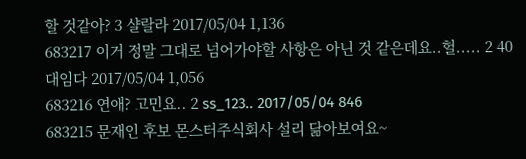할 것같아? 3 샬랄라 2017/05/04 1,136
683217 이거 정말 그대로 넘어가야할 사항은 아닌 것 같은데요..헐..... 2 40대임다 2017/05/04 1,056
683216 연애? 고민요.. 2 ss_123.. 2017/05/04 846
683215 문재인 후보 몬스터주식회사 설리 닮아보여요~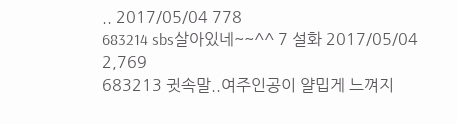.. 2017/05/04 778
683214 sbs살아있네~~^^ 7 설화 2017/05/04 2,769
683213 귓속말..여주인공이 얄밉게 느껴지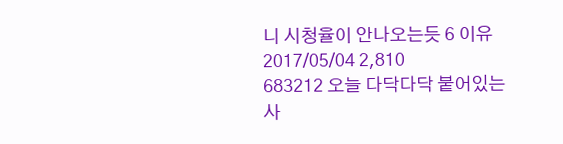니 시청율이 안나오는듯 6 이유 2017/05/04 2,810
683212 오늘 다닥다닥 붙어있는 사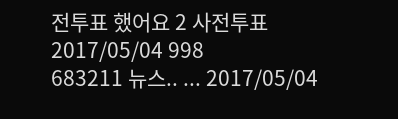전투표 했어요 2 사전투표 2017/05/04 998
683211 뉴스.. ... 2017/05/04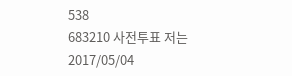538
683210 사전투표 저는 2017/05/04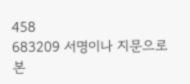458
683209 서명이나 지문으로 본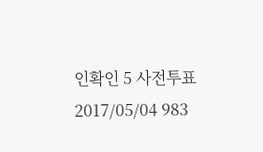인확인 5 사전투표 2017/05/04 983